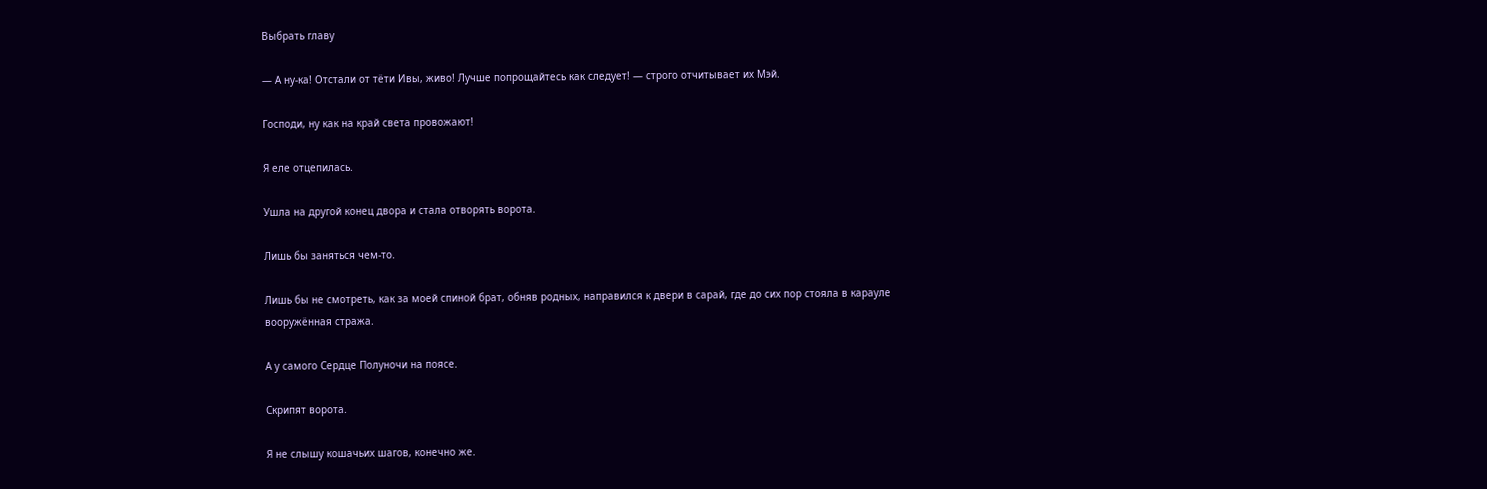Выбрать главу

— А ну-ка! Отстали от тёти Ивы, живо! Лучше попрощайтесь как следует! — строго отчитывает их Мэй.

Господи, ну как на край света провожают!

Я еле отцепилась.

Ушла на другой конец двора и стала отворять ворота.

Лишь бы заняться чем-то.

Лишь бы не смотреть, как за моей спиной брат, обняв родных, направился к двери в сарай, где до сих пор стояла в карауле вооружённая стража.

А у самого Сердце Полуночи на поясе.

Скрипят ворота.

Я не слышу кошачьих шагов, конечно же.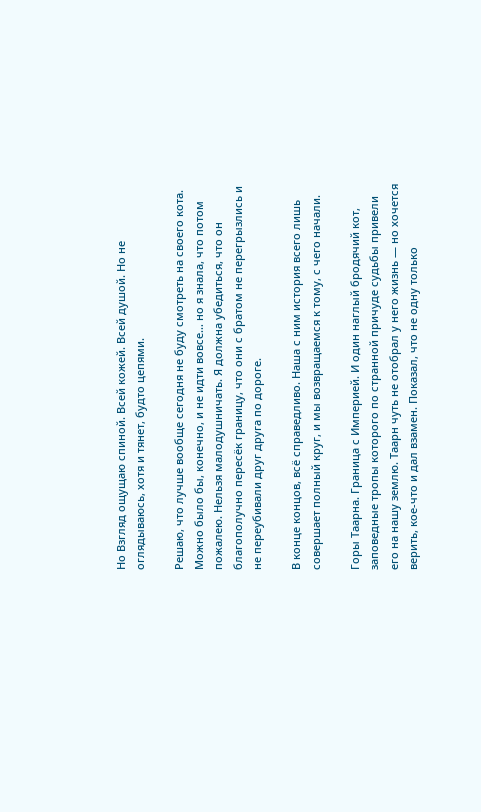Но Взгляд ощущаю спиной. Всей кожей. Всей душой. Но не оглядываюсь, хотя и тянет, будто цепями.

Решаю, что лучше вообще сегодня не буду смотреть на своего кота. Можно было бы, конечно, и не идти вовсе… но я знала, что потом пожалею. Нельзя малодушничать. Я должна убедиться, что он благополучно пересёк границу, что они с братом не перегрызлись и не переубивали друг друга по дороге.

В конце концов, всё справедливо. Наша с ним история всего лишь совершает полный круг, и мы возвращаемся к тому, с чего начали.

Горы Таарна. Граница с Империей. И один наглый бродячий кот, заповедные тропы которого по странной причуде судьбы привели его на нашу землю. Таарн чуть не отобрал у него жизнь — но хочется верить, кое-что и дал взамен. Показал, что не одну только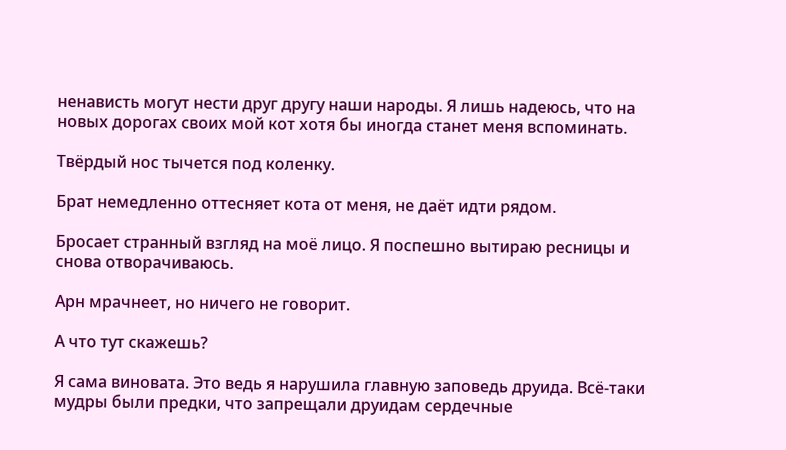ненависть могут нести друг другу наши народы. Я лишь надеюсь, что на новых дорогах своих мой кот хотя бы иногда станет меня вспоминать.

Твёрдый нос тычется под коленку.

Брат немедленно оттесняет кота от меня, не даёт идти рядом.

Бросает странный взгляд на моё лицо. Я поспешно вытираю ресницы и снова отворачиваюсь.

Арн мрачнеет, но ничего не говорит.

А что тут скажешь?

Я сама виновата. Это ведь я нарушила главную заповедь друида. Всё-таки мудры были предки, что запрещали друидам сердечные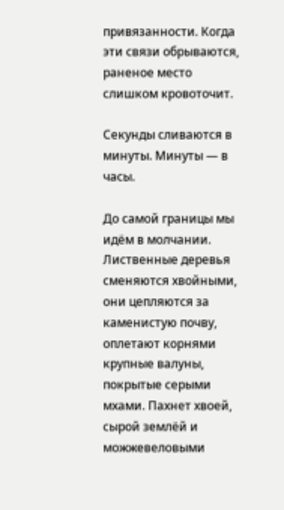привязанности. Когда эти связи обрываются, раненое место слишком кровоточит.

Секунды сливаются в минуты. Минуты — в часы.

До самой границы мы идём в молчании. Лиственные деревья сменяются хвойными, они цепляются за каменистую почву, оплетают корнями крупные валуны, покрытые серыми мхами. Пахнет хвоей, сырой землёй и можжевеловыми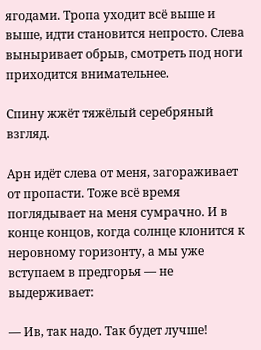ягодами. Тропа уходит всё выше и выше, идти становится непросто. Слева выныривает обрыв, смотреть под ноги приходится внимательнее.

Спину жжёт тяжёлый серебряный взгляд.

Арн идёт слева от меня, загораживает от пропасти. Тоже всё время поглядывает на меня сумрачно. И в конце концов, когда солнце клонится к неровному горизонту, а мы уже вступаем в предгорья — не выдерживает:

— Ив, так надо. Так будет лучше!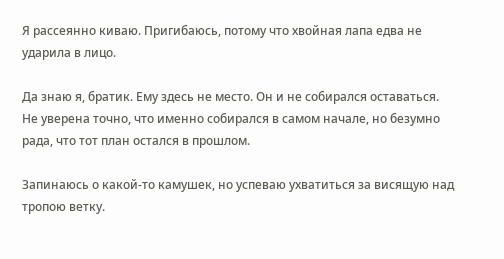Я рассеянно киваю. Пригибаюсь, потому что хвойная лапа едва не ударила в лицо.

Да знаю я, братик. Ему здесь не место. Он и не собирался оставаться. Не уверена точно, что именно собирался в самом начале, но безумно рада, что тот план остался в прошлом.

Запинаюсь о какой-то камушек, но успеваю ухватиться за висящую над тропою ветку.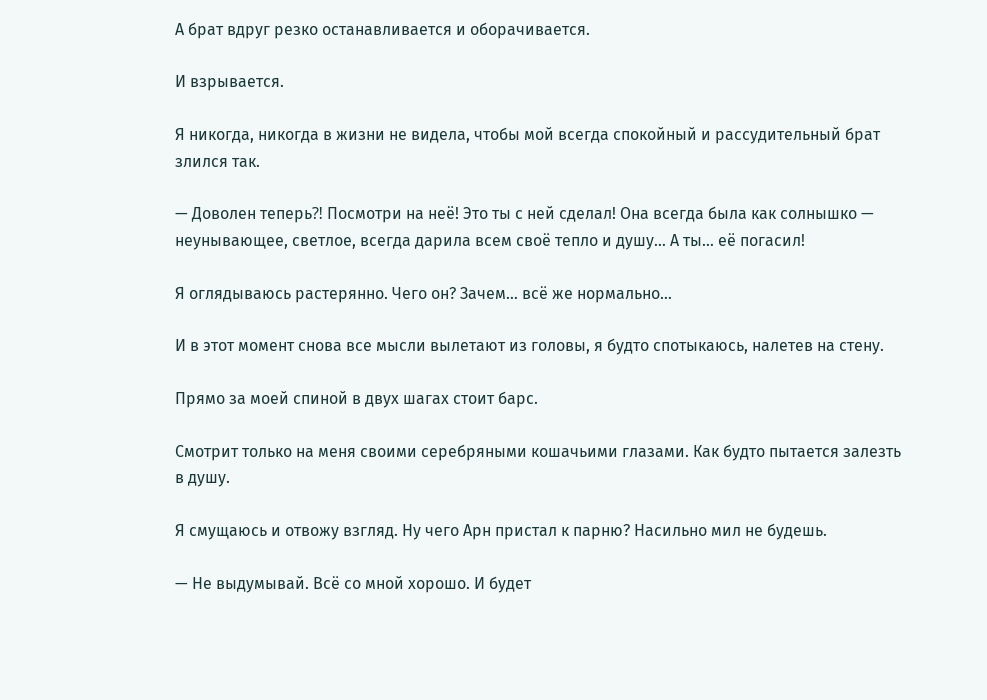А брат вдруг резко останавливается и оборачивается.

И взрывается.

Я никогда, никогда в жизни не видела, чтобы мой всегда спокойный и рассудительный брат злился так.

— Доволен теперь⁈ Посмотри на неё! Это ты с ней сделал! Она всегда была как солнышко — неунывающее, светлое, всегда дарила всем своё тепло и душу… А ты… её погасил!

Я оглядываюсь растерянно. Чего он? Зачем… всё же нормально…

И в этот момент снова все мысли вылетают из головы, я будто спотыкаюсь, налетев на стену.

Прямо за моей спиной в двух шагах стоит барс.

Смотрит только на меня своими серебряными кошачьими глазами. Как будто пытается залезть в душу.

Я смущаюсь и отвожу взгляд. Ну чего Арн пристал к парню? Насильно мил не будешь.

— Не выдумывай. Всё со мной хорошо. И будет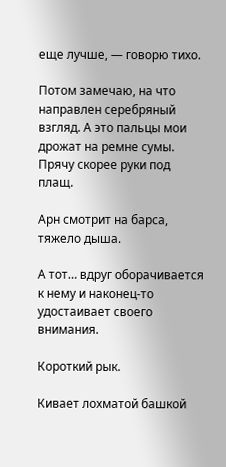еще лучше, — говорю тихо.

Потом замечаю, на что направлен серебряный взгляд. А это пальцы мои дрожат на ремне сумы. Прячу скорее руки под плащ.

Арн смотрит на барса, тяжело дыша.

А тот… вдруг оборачивается к нему и наконец-то удостаивает своего внимания.

Короткий рык.

Кивает лохматой башкой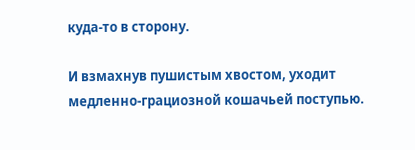куда-то в сторону.

И взмахнув пушистым хвостом, уходит медленно-грациозной кошачьей поступью.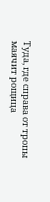Туда, где справа от тропы маячит рощица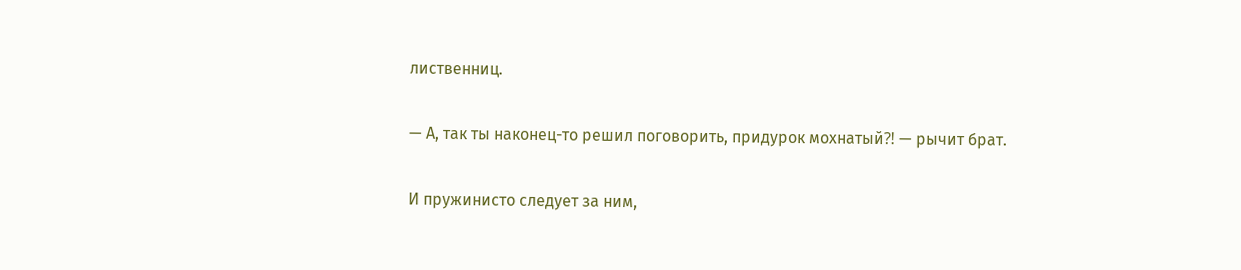лиственниц.

— А, так ты наконец-то решил поговорить, придурок мохнатый⁈ — рычит брат.

И пружинисто следует за ним,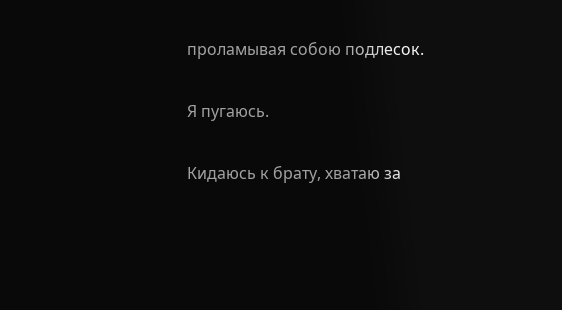проламывая собою подлесок.

Я пугаюсь.

Кидаюсь к брату, хватаю за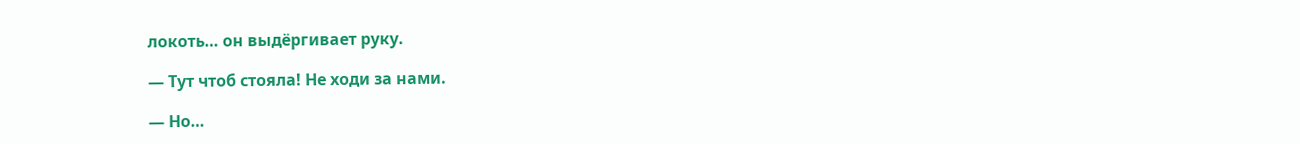локоть… он выдёргивает руку.

— Тут чтоб стояла! Не ходи за нами.

— Но…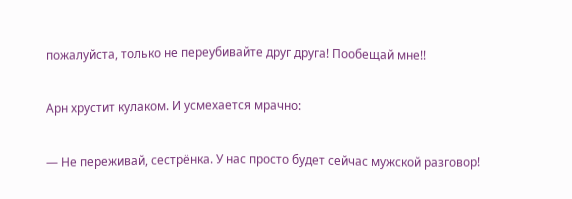пожалуйста, только не переубивайте друг друга! Пообещай мне!!

Арн хрустит кулаком. И усмехается мрачно:

— Не переживай, сестрёнка. У нас просто будет сейчас мужской разговор!